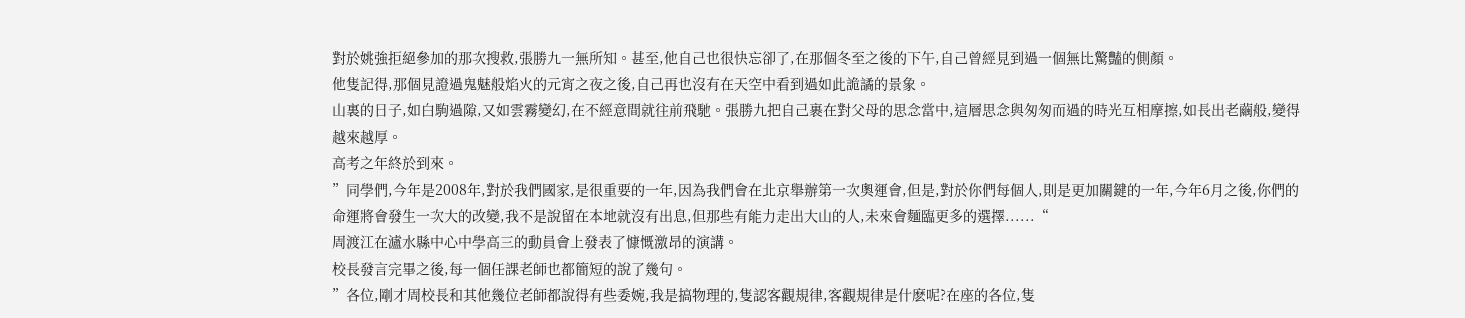對於姚強拒絕參加的那次搜救,張勝九一無所知。甚至,他自己也很快忘卻了,在那個冬至之後的下午,自己曾經見到過一個無比驚豔的側顏。
他隻記得,那個見證過鬼魅般焰火的元宵之夜之後,自己再也沒有在天空中看到過如此詭譎的景象。
山裏的日子,如白駒過隙,又如雲霧變幻,在不經意間就往前飛馳。張勝九把自己裹在對父母的思念當中,這層思念與匆匆而過的時光互相摩擦,如長出老繭般,變得越來越厚。
高考之年終於到來。
”同學們,今年是2008年,對於我們國家,是很重要的一年,因為我們會在北京舉辦第一次奧運會,但是,對於你們每個人,則是更加關鍵的一年,今年6月之後,你們的命運將會發生一次大的改變,我不是說留在本地就沒有出息,但那些有能力走出大山的人,未來會麵臨更多的選擇......“
周渡江在瀘水縣中心中學高三的動員會上發表了慷慨激昂的演講。
校長發言完畢之後,每一個任課老師也都簡短的說了幾句。
”各位,剛才周校長和其他幾位老師都說得有些委婉,我是搞物理的,隻認客觀規律,客觀規律是什麽呢?在座的各位,隻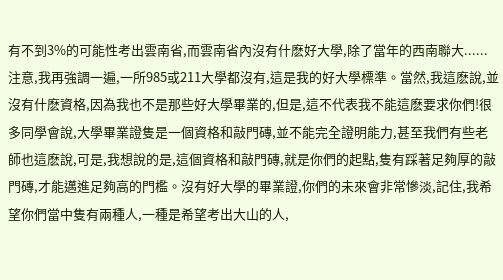有不到3%的可能性考出雲南省,而雲南省內沒有什麽好大學,除了當年的西南聯大......注意,我再強調一遍,一所985或211大學都沒有,這是我的好大學標準。當然,我這麽說,並沒有什麽資格,因為我也不是那些好大學畢業的,但是,這不代表我不能這麽要求你們!很多同學會說,大學畢業證隻是一個資格和敲門磚,並不能完全證明能力,甚至我們有些老師也這麽說,可是,我想說的是,這個資格和敲門磚,就是你們的起點,隻有踩著足夠厚的敲門磚,才能邁進足夠高的門檻。沒有好大學的畢業證,你們的未來會非常慘淡,記住,我希望你們當中隻有兩種人,一種是希望考出大山的人,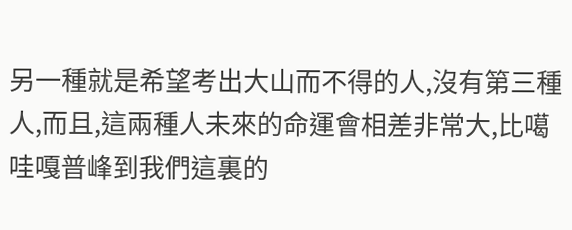另一種就是希望考出大山而不得的人,沒有第三種人,而且,這兩種人未來的命運會相差非常大,比噶哇嘎普峰到我們這裏的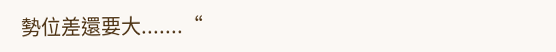勢位差還要大.......“